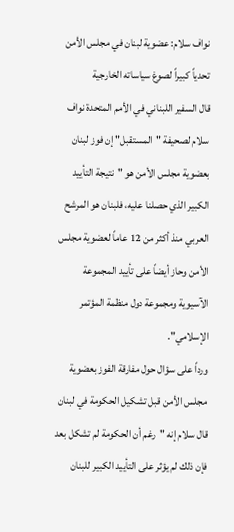نواف سلام: عضوية لبنان في مجلس الأمن تحدياً كبيراً لصوغ سياساته الخارجية
قال السفير اللبناني في الأمم المتحدة نواف سلام لصحيفة "المستقبل" إن فوز لبنان بعضوية مجلس الأمن هو "نتيجة التأييد الكبير الذي حصلنا عليه، فلبنان هو المرشح العربي منذ أكثر من 12 عاماً لعضوية مجلس الأمن وحاز أيضاً على تأييد المجموعة الآسيوية ومجموعة دول منظمة المؤتمر الإسلامي".
ورداً على سؤال حول مفارقة الفوز بعضوية مجلس الأمن قبل تشكيل الحكومة في لبنان قال سلام إنه "رغم أن الحكومة لم تشكل بعد فإن ذلك لم يؤثر على التأييد الكبير للبنان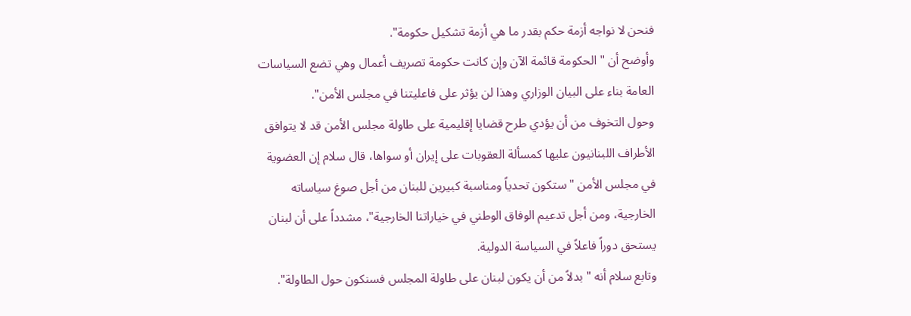فنحن لا نواجه أزمة حكم بقدر ما هي أزمة تشكيل حكومة".
وأوضح أن "الحكومة قائمة الآن وإن كانت حكومة تصريف أعمال وهي تضع السياسات العامة بناء على البيان الوزاري وهذا لن يؤثر على فاعليتنا في مجلس الأمن".
وحول التخوف من أن يؤدي طرح قضايا إقليمية على طاولة مجلس الأمن قد لا يتوافق الأطراف اللبنانيون عليها كمسألة العقوبات على إيران أو سواها، قال سلام إن العضوية في مجلس الأمن "ستكون تحدياً ومناسبة كبيرين للبنان من أجل صوغ سياساته الخارجية، ومن أجل تدعيم الوفاق الوطني في خياراتنا الخارجية"، مشدداً على أن لبنان يستحق دوراً فاعلاً في السياسة الدولية.
وتابع سلام أنه "بدلاً من أن يكون لبنان على طاولة المجلس فسنكون حول الطاولة".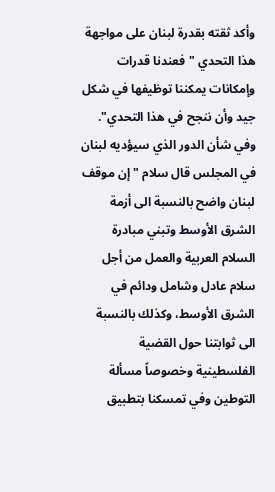وأكد ثقته بقدرة لبنان على مواجهة هذا التحدي "فعندنا قدرات وإمكانات يمكننا توظيفها في شكل جيد وأن ننجح في هذا التحدي".
وفي شأن الدور الذي سيؤديه لبنان في المجلس قال سلام "إن موقف لبنان واضح بالنسبة الى أزمة الشرق الأوسط وتبني مبادرة السلام العربية والعمل من أجل سلام عادل وشامل ودائم في الشرق الأوسط، وكذلك بالنسبة الى ثوابتنا حول القضية الفلسطينية وخصوصاً مسألة التوطين وفي تمسكنا بتطبيق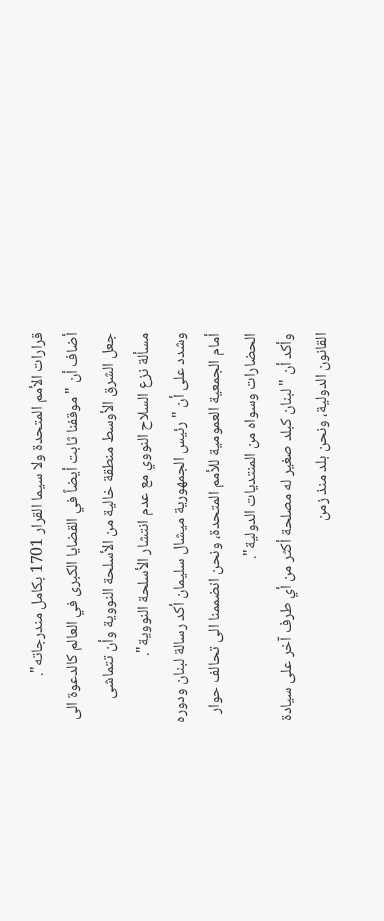قرارات الأمم المتحدة ولا سيما القرار 1701 بكامل مندرجاته".
أضاف أن "موقفنا ثابت أيضاً في القضايا الكبرى في العالم كالدعوة الى جعل الشرق الأوسط منطقة خالية من الأسلحة النووية وأن تتماشى مسألة نزع السلاح النووي مع عدم انتشار الأسلحة النووية".
وشدد على أن "رئيس الجمهورية ميشال سليمان أكد رسالة لبنان ودوره أمام الجمعية العمومية للأمم المتحدة، ونحن انضممنا الى تحالف حوار الحضارات وسواه من المنتديات الدولية".
وأكد أن "لبنان كبلد صغير له مصلحة أكثر من أي طرف آخر على سيادة القانون الدولية، ونحن بلد منذ زمن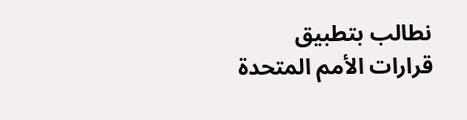نطالب بتطبيق قرارات الأمم المتحدة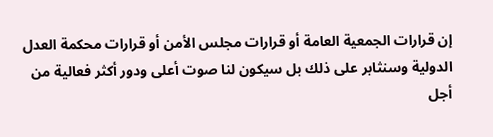إن قرارات الجمعية العامة أو قرارات مجلس الأمن أو قرارات محكمة العدل الدولية وسنثابر على ذلك بل سيكون لنا صوت أعلى ودور أكثر فعالية من أجل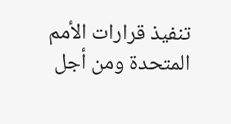تنفيذ قرارات الأمم المتحدة ومن أجل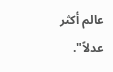عالم أكثر عدلاً".